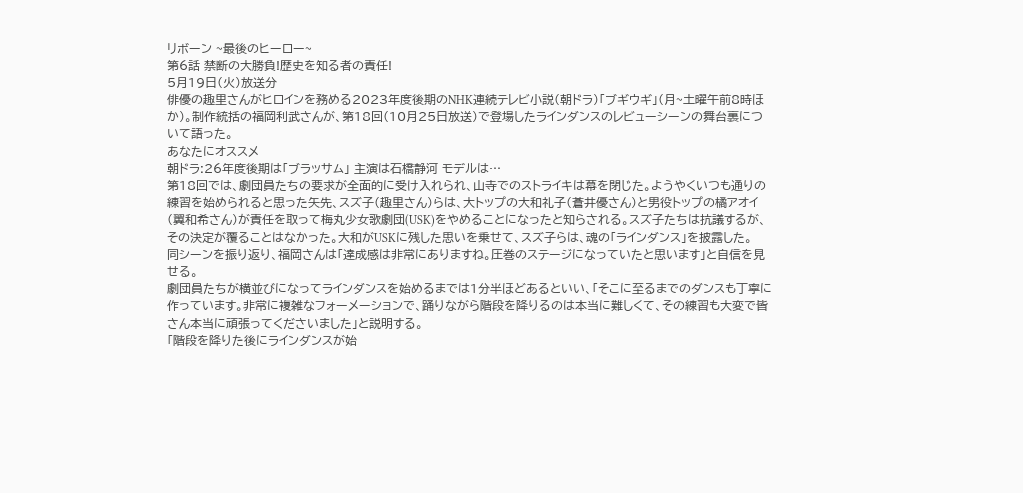リボーン ~最後のヒーロー~
第6話 禁断の大勝負!歴史を知る者の責任!
5月19日(火)放送分
俳優の趣里さんがヒロインを務める2023年度後期のNHK連続テレビ小説(朝ドラ)「ブギウギ」(月~土曜午前8時ほか)。制作統括の福岡利武さんが、第18回(10月25日放送)で登場したラインダンスのレビューシーンの舞台裏について語った。
あなたにオススメ
朝ドラ:26年度後期は「ブラッサム」 主演は石橋静河 モデルは…
第18回では、劇団員たちの要求が全面的に受け入れられ、山寺でのストライキは幕を閉じた。ようやくいつも通りの練習を始められると思った矢先、スズ子(趣里さん)らは、大トップの大和礼子(蒼井優さん)と男役トップの橘アオイ(翼和希さん)が責任を取って梅丸少女歌劇団(USK)をやめることになったと知らされる。スズ子たちは抗議するが、その決定が覆ることはなかった。大和がUSKに残した思いを乗せて、スズ子らは、魂の「ラインダンス」を披露した。
同シーンを振り返り、福岡さんは「達成感は非常にありますね。圧巻のステージになっていたと思います」と自信を見せる。
劇団員たちが横並びになってラインダンスを始めるまでは1分半ほどあるといい、「そこに至るまでのダンスも丁寧に作っています。非常に複雑なフォーメーションで、踊りながら階段を降りるのは本当に難しくて、その練習も大変で皆さん本当に頑張ってくださいました」と説明する。
「階段を降りた後にラインダンスが始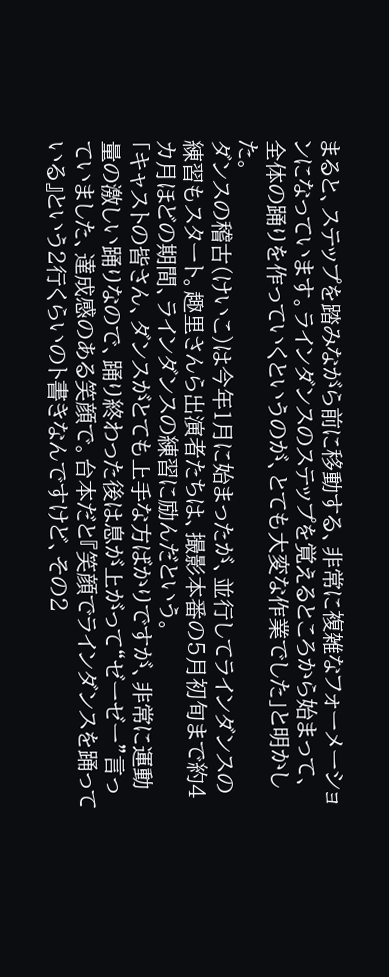まると、ステップを踏みながら前に移動する、非常に複雑なフォーメーションになっています。ラインダンスのステップを覚えるところから始まって、全体の踊りを作っていくというのが、とても大変な作業でした」と明かした。
ダンスの稽古(けいこ)は今年1月に始まったが、並行してラインダンスの練習もスタート。趣里さんら出演者たちは、撮影本番の5月初旬まで約4カ月ほどの期間、ラインダンスの練習に励んだという。
「キャストの皆さん、ダンスがとても上手な方ばかりですが、非常に運動量の激しい踊りなので、踊り終わった後は息が上がって“ゼーゼー”言っていました、達成感のある笑顔で。台本だと『笑顔でラインダンスを踊っている』という2行くらいのト書きなんですけど、その2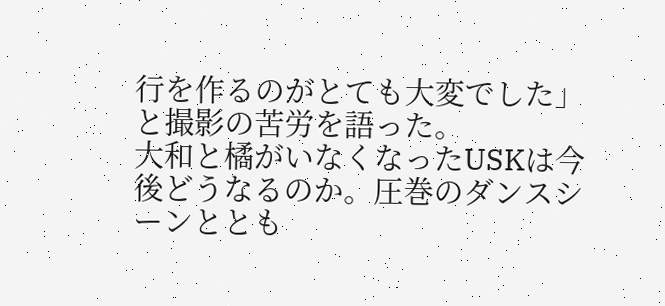行を作るのがとても大変でした」と撮影の苦労を語った。
大和と橘がいなくなったUSKは今後どうなるのか。圧巻のダンスシーンととも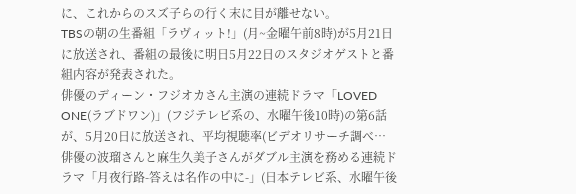に、これからのスズ子らの行く末に目が離せない。
TBSの朝の生番組「ラヴィット!」(月~金曜午前8時)が5月21日に放送され、番組の最後に明日5月22日のスタジオゲストと番組内容が発表された。
俳優のディーン・フジオカさん主演の連続ドラマ「LOVED ONE(ラブドワン)」(フジテレビ系の、水曜午後10時)の第6話が、5月20日に放送され、平均視聴率(ビデオリサーチ調べ…
俳優の波瑠さんと麻生久美子さんがダブル主演を務める連続ドラマ「月夜行路-答えは名作の中に-」(日本テレビ系、水曜午後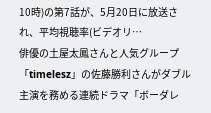10時)の第7話が、5月20日に放送され、平均視聴率(ビデオリ…
俳優の土屋太鳳さんと人気グループ「timelesz」の佐藤勝利さんがダブル主演を務める連続ドラマ「ボーダレ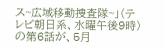ス~広域移動捜査隊~」(テレビ朝日系、水曜午後9時)の第6話が、5月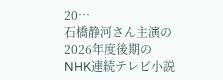20…
石橋静河さん主演の2026年度後期のNHK連続テレビ小説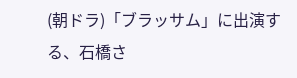(朝ドラ)「ブラッサム」に出演する、石橋さ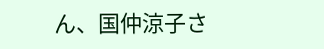ん、国仲涼子さ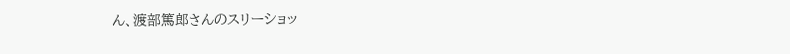ん、渡部篤郎さんのスリーショッ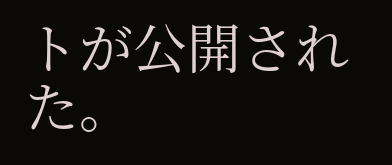トが公開された。